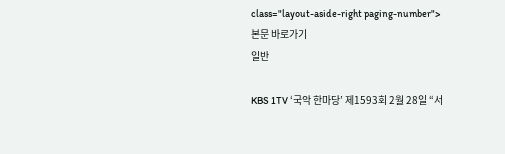class="layout-aside-right paging-number">
본문 바로가기
일반

KBS 1TV ‘국악 한마당’ 제1593회 2월 28일 “서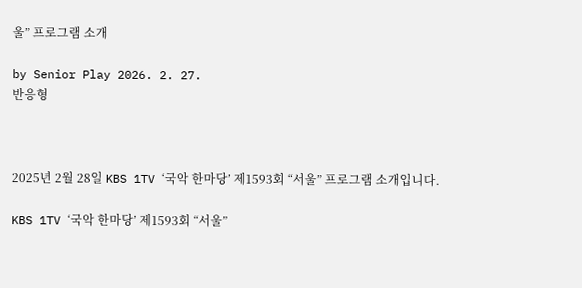울” 프로그램 소개

by Senior Play 2026. 2. 27.
반응형



2025년 2월 28일 KBS 1TV ‘국악 한마당’ 제1593회 “서울” 프로그램 소개입니다.

KBS 1TV ‘국악 한마당’ 제1593회 “서울”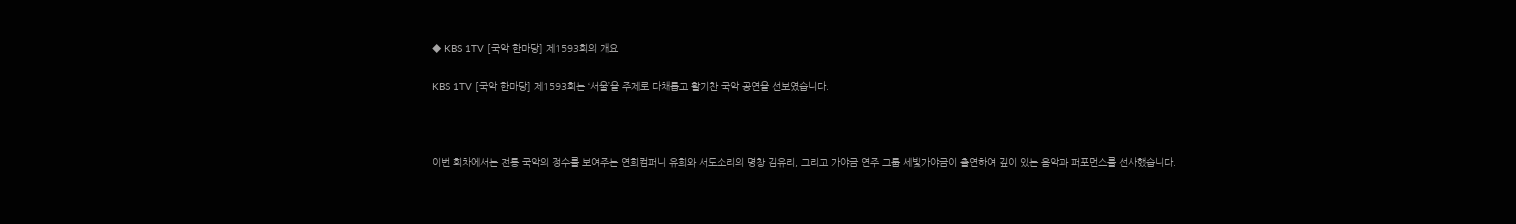◆ KBS 1TV [국악 한마당] 제1593회의 개요

KBS 1TV [국악 한마당] 제1593회는 ‘서울’을 주제로 다채롭고 활기찬 국악 공연을 선보였습니다.



이번 회차에서는 전통 국악의 정수를 보여주는 연희컴퍼니 유희와 서도소리의 명창 김유리, 그리고 가야금 연주 그룹 세빛가야금이 출연하여 깊이 있는 음악과 퍼포먼스를 선사했습니다.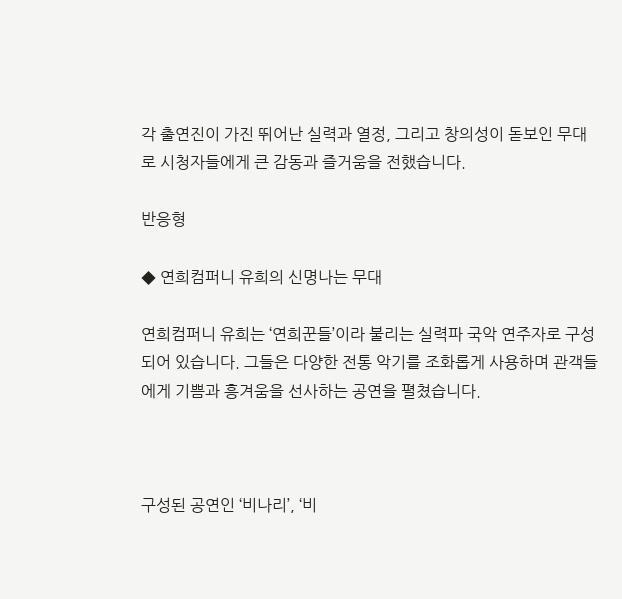각 출연진이 가진 뛰어난 실력과 열정, 그리고 창의성이 돋보인 무대로 시청자들에게 큰 감동과 즐거움을 전했습니다.

반응형

◆ 연희컴퍼니 유희의 신명나는 무대

연희컴퍼니 유희는 ‘연희꾼들’이라 불리는 실력파 국악 연주자로 구성되어 있습니다. 그들은 다양한 전통 악기를 조화롭게 사용하며 관객들에게 기쁨과 흥겨움을 선사하는 공연을 펼쳤습니다.



구성된 공연인 ‘비나리’, ‘비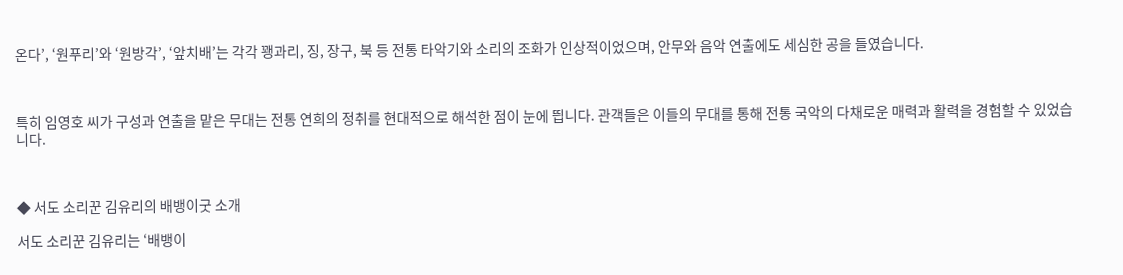온다’, ‘원푸리’와 ‘원방각’, ‘앞치배’는 각각 꽹과리, 징, 장구, 북 등 전통 타악기와 소리의 조화가 인상적이었으며, 안무와 음악 연출에도 세심한 공을 들였습니다.



특히 임영호 씨가 구성과 연출을 맡은 무대는 전통 연희의 정취를 현대적으로 해석한 점이 눈에 띕니다. 관객들은 이들의 무대를 통해 전통 국악의 다채로운 매력과 활력을 경험할 수 있었습니다.



◆ 서도 소리꾼 김유리의 배뱅이굿 소개

서도 소리꾼 김유리는 ‘배뱅이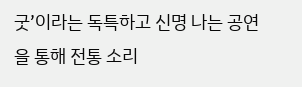굿’이라는 독특하고 신명 나는 공연을 통해 전통 소리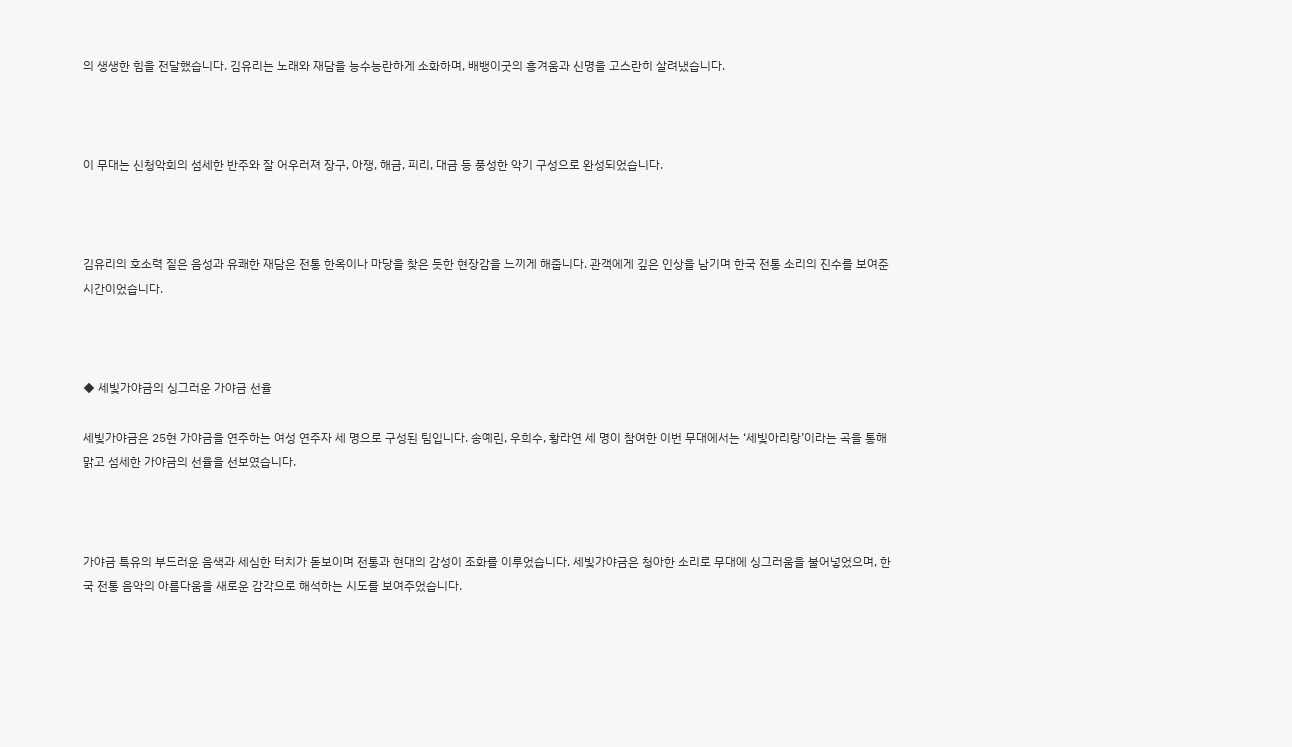의 생생한 힘을 전달했습니다. 김유리는 노래와 재담을 능수능란하게 소화하며, 배뱅이굿의 흥겨움과 신명을 고스란히 살려냈습니다.



이 무대는 신청악회의 섬세한 반주와 잘 어우러져 장구, 아쟁, 해금, 피리, 대금 등 풍성한 악기 구성으로 완성되었습니다.



김유리의 호소력 짙은 음성과 유쾌한 재담은 전통 한옥이나 마당을 찾은 듯한 현장감을 느끼게 해줍니다. 관객에게 깊은 인상을 남기며 한국 전통 소리의 진수를 보여준 시간이었습니다.



◆ 세빛가야금의 싱그러운 가야금 선율

세빛가야금은 25현 가야금을 연주하는 여성 연주자 세 명으로 구성된 팀입니다. 송예린, 우희수, 황라연 세 명이 참여한 이번 무대에서는 ‘세빛아리랑’이라는 곡을 통해 맑고 섬세한 가야금의 선율을 선보였습니다.



가야금 특유의 부드러운 음색과 세심한 터치가 돋보이며 전통과 현대의 감성이 조화를 이루었습니다. 세빛가야금은 청아한 소리로 무대에 싱그러움을 불어넣었으며, 한국 전통 음악의 아름다움을 새로운 감각으로 해석하는 시도를 보여주었습니다.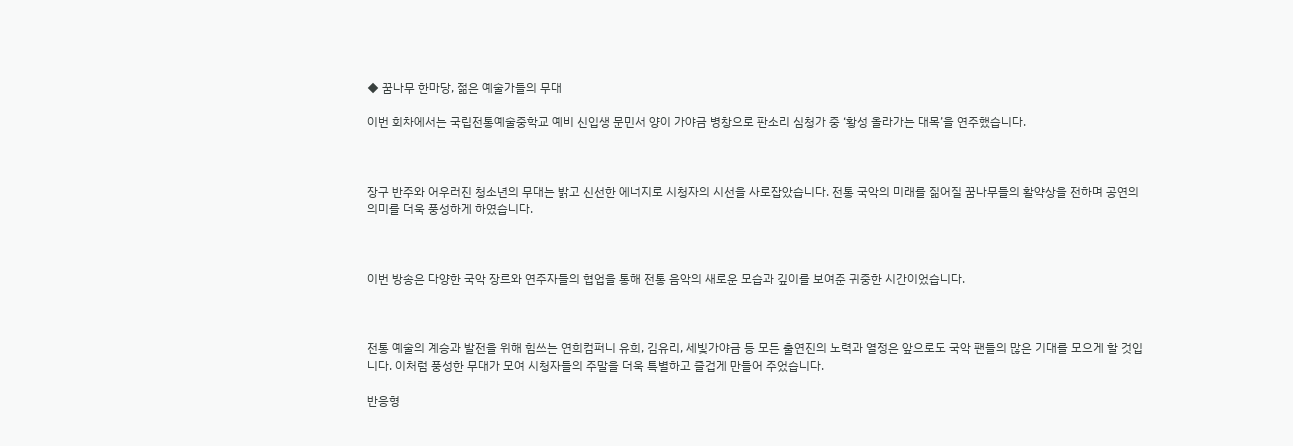◆ 꿈나무 한마당, 젊은 예술가들의 무대

이번 회차에서는 국립전통예술중학교 예비 신입생 문민서 양이 가야금 병창으로 판소리 심청가 중 ‘황성 올라가는 대목’을 연주했습니다.



장구 반주와 어우러진 청소년의 무대는 밝고 신선한 에너지로 시청자의 시선을 사로잡았습니다. 전통 국악의 미래를 짊어질 꿈나무들의 활약상을 전하며 공연의 의미를 더욱 풍성하게 하였습니다.



이번 방송은 다양한 국악 장르와 연주자들의 협업을 통해 전통 음악의 새로운 모습과 깊이를 보여준 귀중한 시간이었습니다.



전통 예술의 계승과 발전을 위해 힘쓰는 연희컴퍼니 유희, 김유리, 세빛가야금 등 모든 출연진의 노력과 열정은 앞으로도 국악 팬들의 많은 기대를 모으게 할 것입니다. 이처럼 풍성한 무대가 모여 시청자들의 주말을 더욱 특별하고 즐겁게 만들어 주었습니다.

반응형